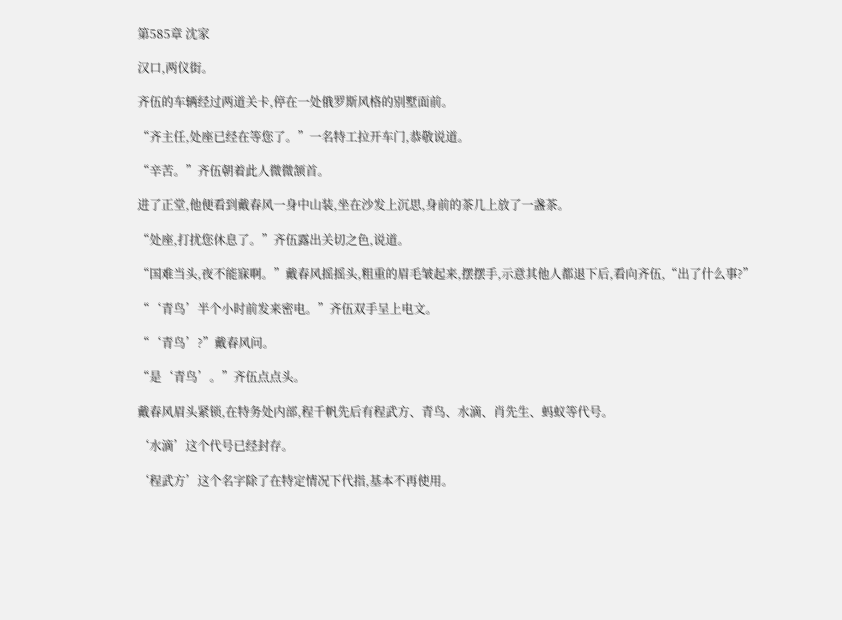第585章 沈家

汉口,两仪街。

齐伍的车辆经过两道关卡,停在一处俄罗斯风格的别墅面前。

“齐主任,处座已经在等您了。”一名特工拉开车门,恭敬说道。

“辛苦。”齐伍朝着此人微微颔首。

进了正堂,他便看到戴春风一身中山装,坐在沙发上沉思,身前的茶几上放了一盏茶。

“处座,打扰您休息了。”齐伍露出关切之色,说道。

“国难当头,夜不能寐啊。”戴春风摇摇头,粗重的眉毛皱起来,摆摆手,示意其他人都退下后,看向齐伍,“出了什么事?”

“‘青鸟’半个小时前发来密电。”齐伍双手呈上电文。

“‘青鸟’?”戴春风问。

“是‘青鸟’。”齐伍点点头。

戴春风眉头紧锁,在特务处内部,程千帆先后有程武方、青鸟、水滴、肖先生、蚂蚁等代号。

‘水滴’这个代号已经封存。

‘程武方’这个名字除了在特定情况下代指,基本不再使用。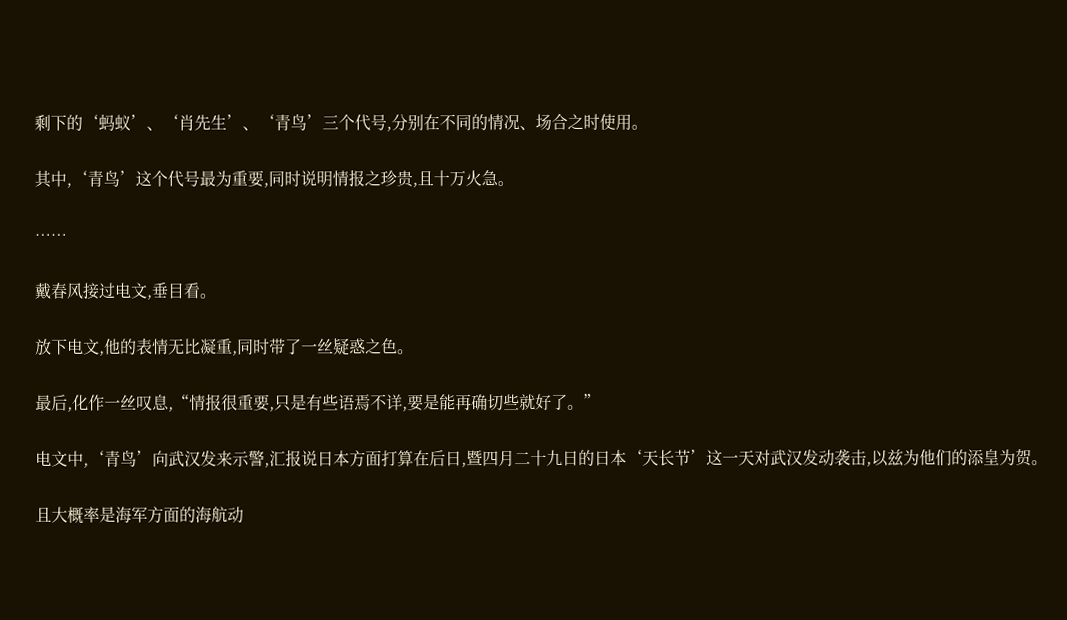剩下的‘蚂蚁’、‘肖先生’、‘青鸟’三个代号,分别在不同的情况、场合之时使用。

其中,‘青鸟’这个代号最为重要,同时说明情报之珍贵,且十万火急。

……

戴春风接过电文,垂目看。

放下电文,他的表情无比凝重,同时带了一丝疑惑之色。

最后,化作一丝叹息,“情报很重要,只是有些语焉不详,要是能再确切些就好了。”

电文中,‘青鸟’向武汉发来示警,汇报说日本方面打算在后日,暨四月二十九日的日本‘天长节’这一天对武汉发动袭击,以兹为他们的添皇为贺。

且大概率是海军方面的海航动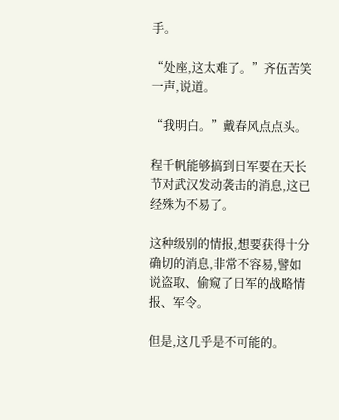手。

“处座,这太难了。”齐伍苦笑一声,说道。

“我明白。”戴春风点点头。

程千帆能够搞到日军要在天长节对武汉发动袭击的消息,这已经殊为不易了。

这种级别的情报,想要获得十分确切的消息,非常不容易,譬如说盗取、偷窥了日军的战略情报、军令。

但是,这几乎是不可能的。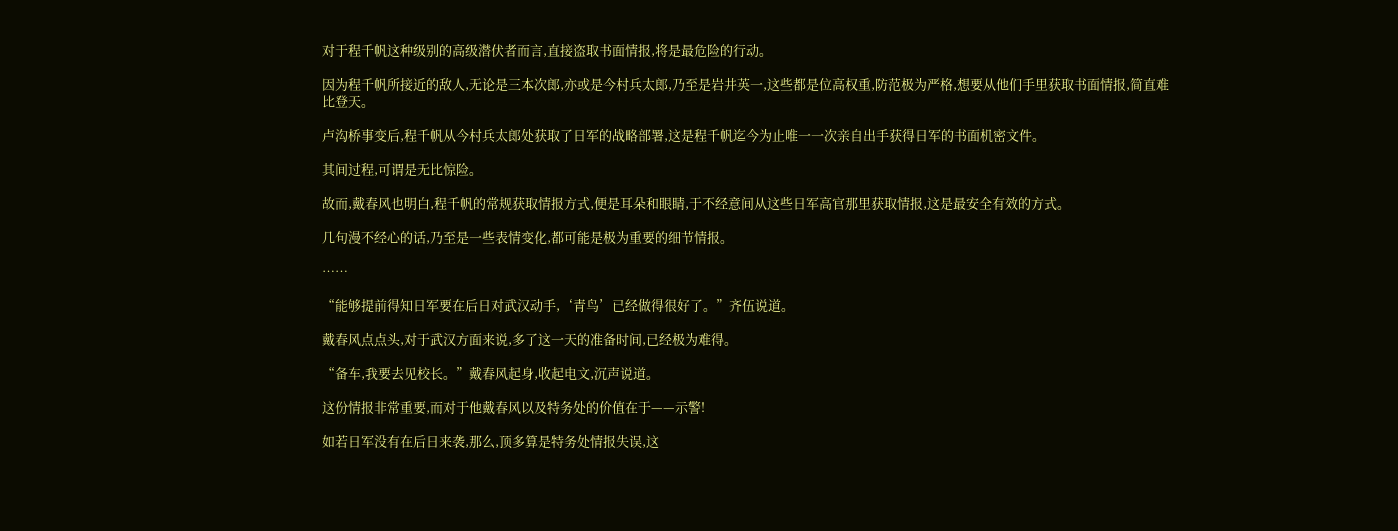对于程千帆这种级别的高级潜伏者而言,直接盗取书面情报,将是最危险的行动。

因为程千帆所接近的敌人,无论是三本次郎,亦或是今村兵太郎,乃至是岩井英一,这些都是位高权重,防范极为严格,想要从他们手里获取书面情报,简直难比登天。

卢沟桥事变后,程千帆从今村兵太郎处获取了日军的战略部署,这是程千帆迄今为止唯一一次亲自出手获得日军的书面机密文件。

其间过程,可谓是无比惊险。

故而,戴春风也明白,程千帆的常规获取情报方式,便是耳朵和眼睛,于不经意间从这些日军高官那里获取情报,这是最安全有效的方式。

几句漫不经心的话,乃至是一些表情变化,都可能是极为重要的细节情报。

……

“能够提前得知日军要在后日对武汉动手,‘青鸟’已经做得很好了。”齐伍说道。

戴春风点点头,对于武汉方面来说,多了这一天的准备时间,已经极为难得。

“备车,我要去见校长。”戴春风起身,收起电文,沉声说道。

这份情报非常重要,而对于他戴春风以及特务处的价值在于——示警!

如若日军没有在后日来袭,那么,顶多算是特务处情报失误,这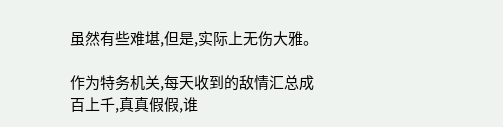虽然有些难堪,但是,实际上无伤大雅。

作为特务机关,每天收到的敌情汇总成百上千,真真假假,谁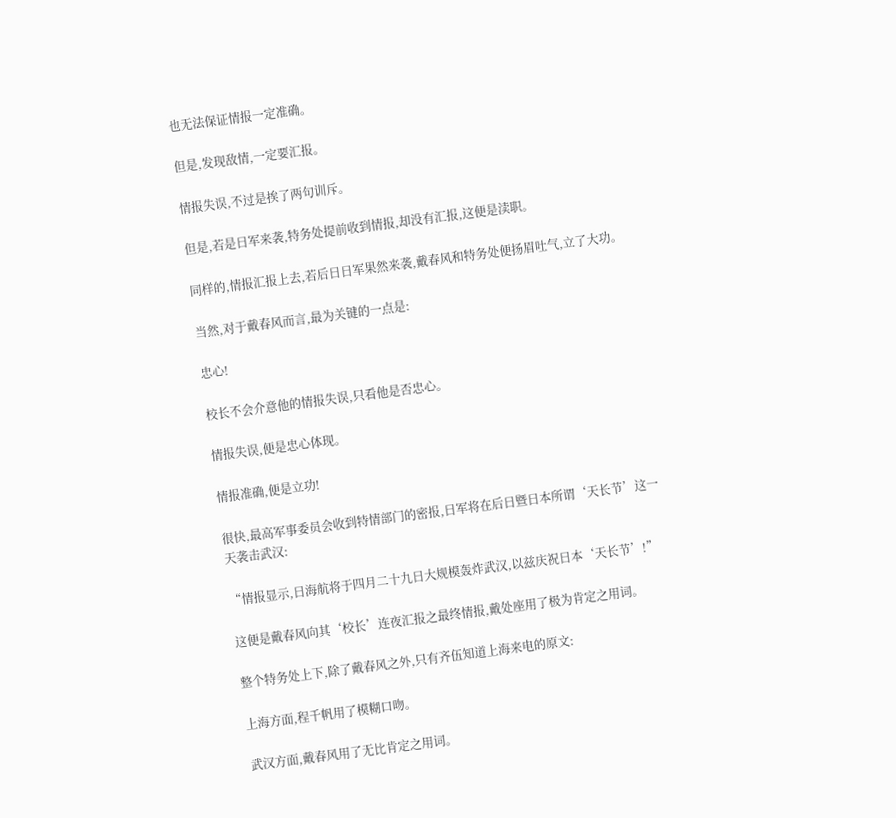也无法保证情报一定准确。

但是,发现敌情,一定要汇报。

情报失误,不过是挨了两句训斥。

但是,若是日军来袭,特务处提前收到情报,却没有汇报,这便是渎职。

同样的,情报汇报上去,若后日日军果然来袭,戴春风和特务处便扬眉吐气,立了大功。

当然,对于戴春风而言,最为关键的一点是:

忠心!

校长不会介意他的情报失误,只看他是否忠心。

情报失误,便是忠心体现。

情报准确,便是立功!

很快,最高军事委员会收到特情部门的密报,日军将在后日暨日本所谓‘天长节’这一天袭击武汉:

“情报显示,日海航将于四月二十九日大规模轰炸武汉,以兹庆祝日本‘天长节’!”

这便是戴春风向其‘校长’连夜汇报之最终情报,戴处座用了极为肯定之用词。

整个特务处上下,除了戴春风之外,只有齐伍知道上海来电的原文:

上海方面,程千帆用了模糊口吻。

武汉方面,戴春风用了无比肯定之用词。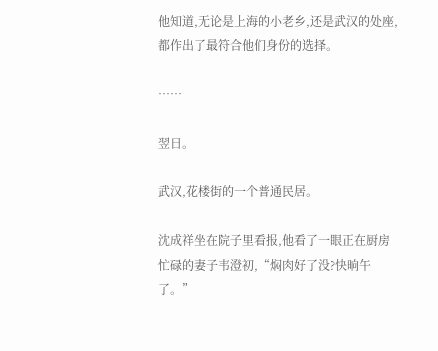他知道,无论是上海的小老乡,还是武汉的处座,都作出了最符合他们身份的选择。

……

翌日。

武汉,花楼街的一个普通民居。

沈成祥坐在院子里看报,他看了一眼正在厨房忙碌的妻子韦澄初,“焖肉好了没?快晌午了。”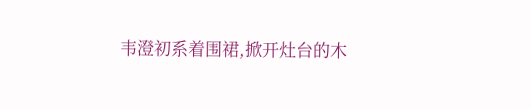韦澄初系着围裙,掀开灶台的木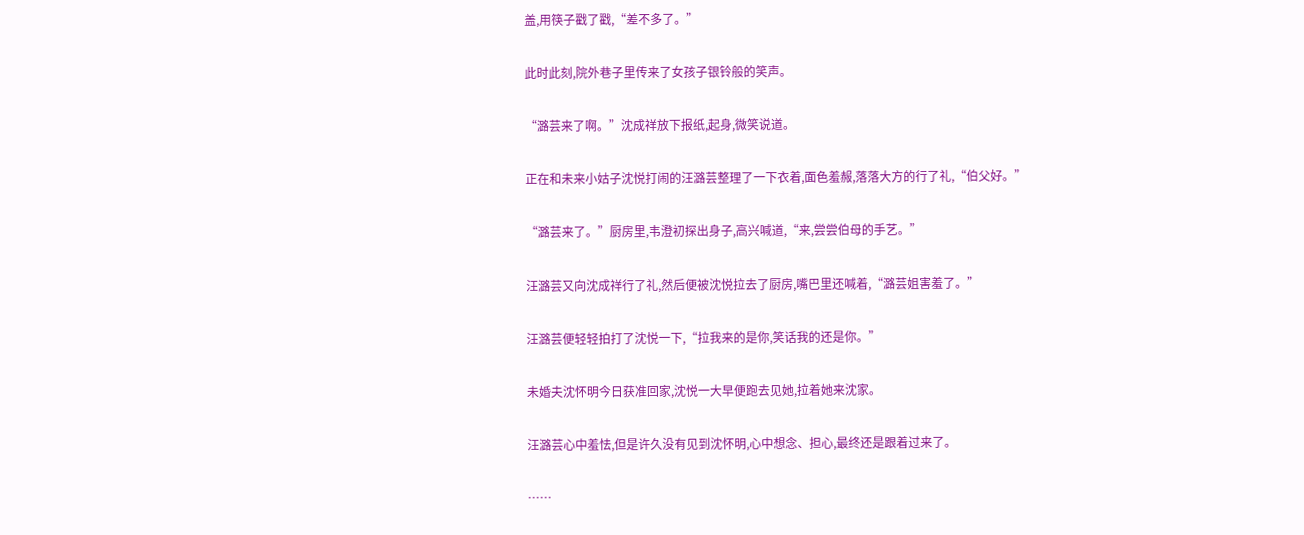盖,用筷子戳了戳,“差不多了。”

此时此刻,院外巷子里传来了女孩子银铃般的笑声。

“潞芸来了啊。”沈成祥放下报纸,起身,微笑说道。

正在和未来小姑子沈悦打闹的汪潞芸整理了一下衣着,面色羞赧,落落大方的行了礼,“伯父好。”

“潞芸来了。”厨房里,韦澄初探出身子,高兴喊道,“来,尝尝伯母的手艺。”

汪潞芸又向沈成祥行了礼,然后便被沈悦拉去了厨房,嘴巴里还喊着,“潞芸姐害羞了。”

汪潞芸便轻轻拍打了沈悦一下,“拉我来的是你,笑话我的还是你。”

未婚夫沈怀明今日获准回家,沈悦一大早便跑去见她,拉着她来沈家。

汪潞芸心中羞怯,但是许久没有见到沈怀明,心中想念、担心,最终还是跟着过来了。

……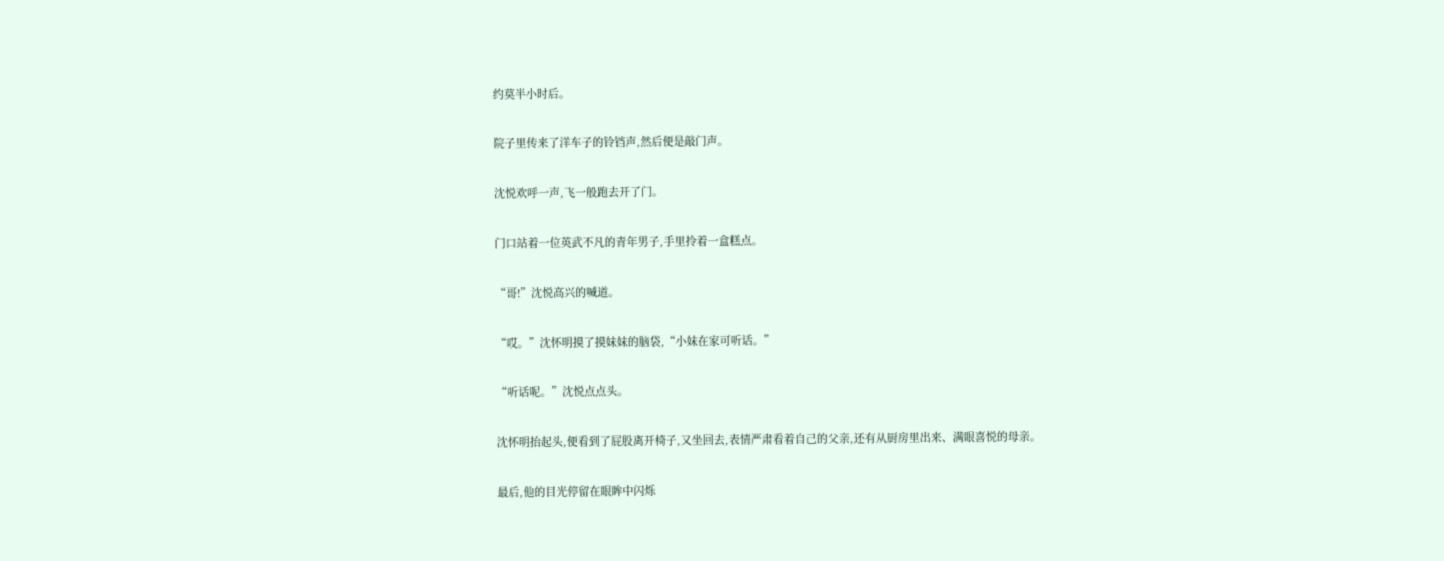约莫半小时后。

院子里传来了洋车子的铃铛声,然后便是敲门声。

沈悦欢呼一声,飞一般跑去开了门。

门口站着一位英武不凡的青年男子,手里拎着一盒糕点。

“哥!”沈悦高兴的喊道。

“哎。”沈怀明摸了摸妹妹的脑袋,“小妹在家可听话。”

“听话呢。”沈悦点点头。

沈怀明抬起头,便看到了屁股离开椅子,又坐回去,表情严肃看着自己的父亲,还有从厨房里出来、满眼喜悦的母亲。

最后,他的目光停留在眼眸中闪烁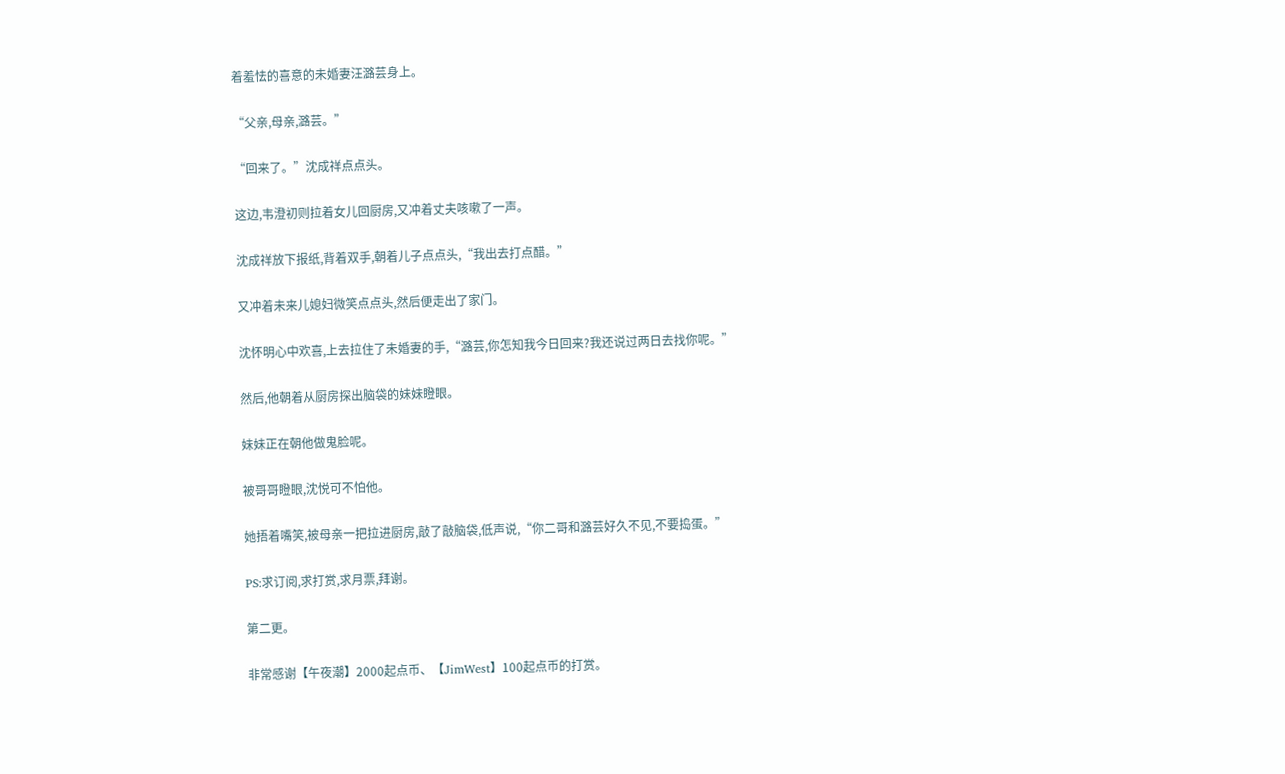着羞怯的喜意的未婚妻汪潞芸身上。

“父亲,母亲,潞芸。”

“回来了。”沈成祥点点头。

这边,韦澄初则拉着女儿回厨房,又冲着丈夫咳嗽了一声。

沈成祥放下报纸,背着双手,朝着儿子点点头,“我出去打点醋。”

又冲着未来儿媳妇微笑点点头,然后便走出了家门。

沈怀明心中欢喜,上去拉住了未婚妻的手,“潞芸,你怎知我今日回来?我还说过两日去找你呢。”

然后,他朝着从厨房探出脑袋的妹妹瞪眼。

妹妹正在朝他做鬼脸呢。

被哥哥瞪眼,沈悦可不怕他。

她捂着嘴笑,被母亲一把拉进厨房,敲了敲脑袋,低声说,“你二哥和潞芸好久不见,不要捣蛋。”

PS:求订阅,求打赏,求月票,拜谢。

第二更。

非常感谢【午夜潮】2000起点币、【JimWest】100起点币的打赏。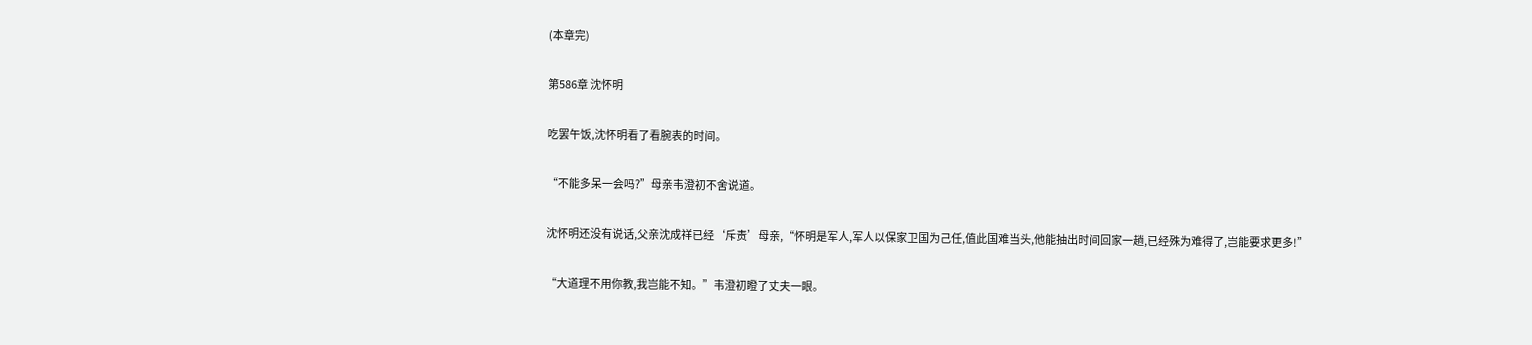(本章完)

第586章 沈怀明

吃罢午饭,沈怀明看了看腕表的时间。

“不能多呆一会吗?”母亲韦澄初不舍说道。

沈怀明还没有说话,父亲沈成祥已经‘斥责’母亲,“怀明是军人,军人以保家卫国为己任,值此国难当头,他能抽出时间回家一趟,已经殊为难得了,岂能要求更多!”

“大道理不用你教,我岂能不知。”韦澄初瞪了丈夫一眼。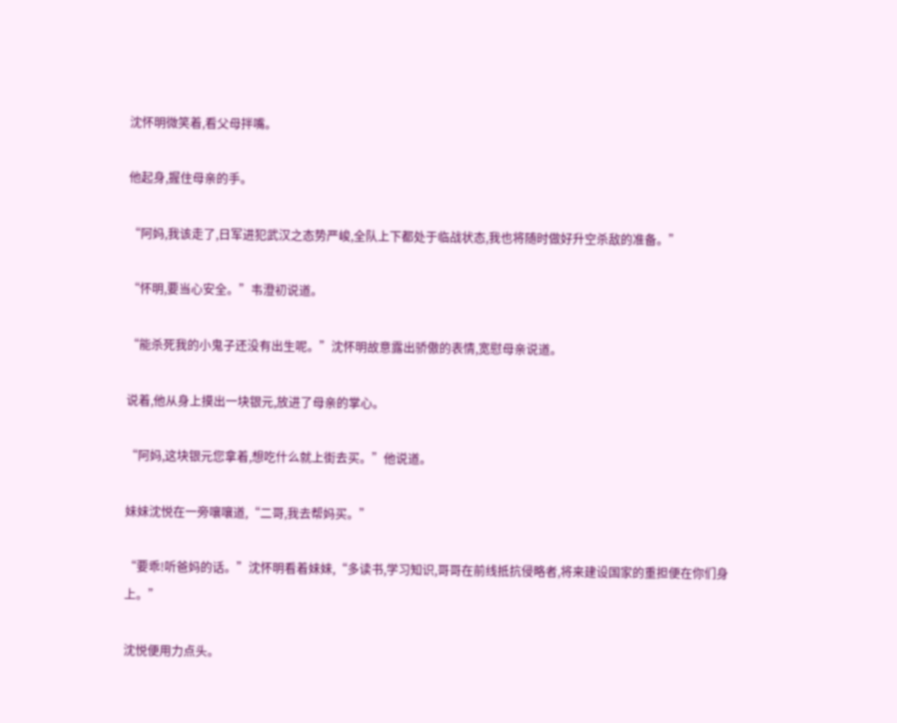沈怀明微笑着,看父母拌嘴。

他起身,握住母亲的手。

“阿妈,我该走了,日军进犯武汉之态势严峻,全队上下都处于临战状态,我也将随时做好升空杀敌的准备。”

“怀明,要当心安全。”韦澄初说道。

“能杀死我的小鬼子还没有出生呢。”沈怀明故意露出骄傲的表情,宽慰母亲说道。

说着,他从身上摸出一块银元,放进了母亲的掌心。

“阿妈,这块银元您拿着,想吃什么就上街去买。”他说道。

妹妹沈悦在一旁嚷嚷道,“二哥,我去帮妈买。”

“要乖!听爸妈的话。”沈怀明看着妹妹,“多读书,学习知识,哥哥在前线抵抗侵略者,将来建设国家的重担便在你们身上。”

沈悦便用力点头。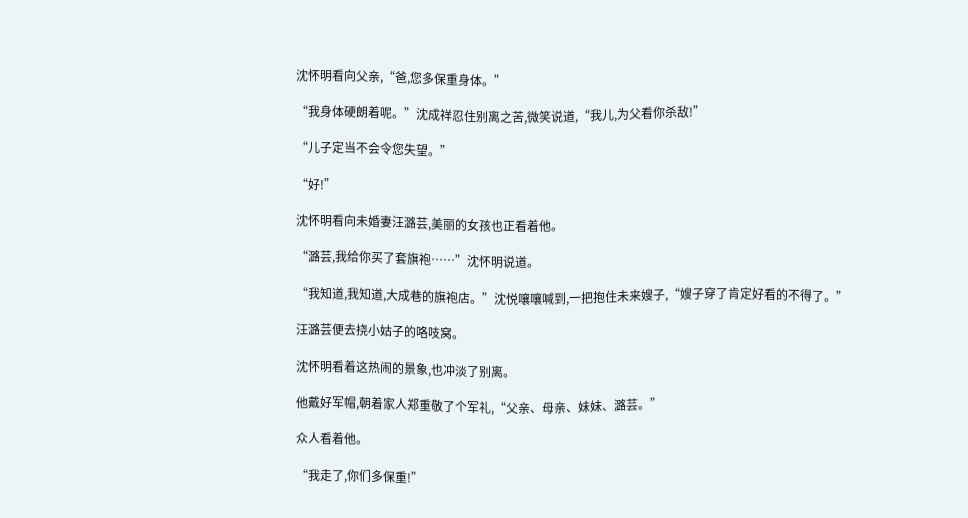沈怀明看向父亲,“爸,您多保重身体。”

“我身体硬朗着呢。”沈成祥忍住别离之苦,微笑说道,“我儿,为父看你杀敌!”

“儿子定当不会令您失望。”

“好!”

沈怀明看向未婚妻汪潞芸,美丽的女孩也正看着他。

“潞芸,我给你买了套旗袍……”沈怀明说道。

“我知道,我知道,大成巷的旗袍店。”沈悦嚷嚷喊到,一把抱住未来嫂子,“嫂子穿了肯定好看的不得了。”

汪潞芸便去挠小姑子的咯吱窝。

沈怀明看着这热闹的景象,也冲淡了别离。

他戴好军帽,朝着家人郑重敬了个军礼,“父亲、母亲、妹妹、潞芸。”

众人看着他。

“我走了,你们多保重!”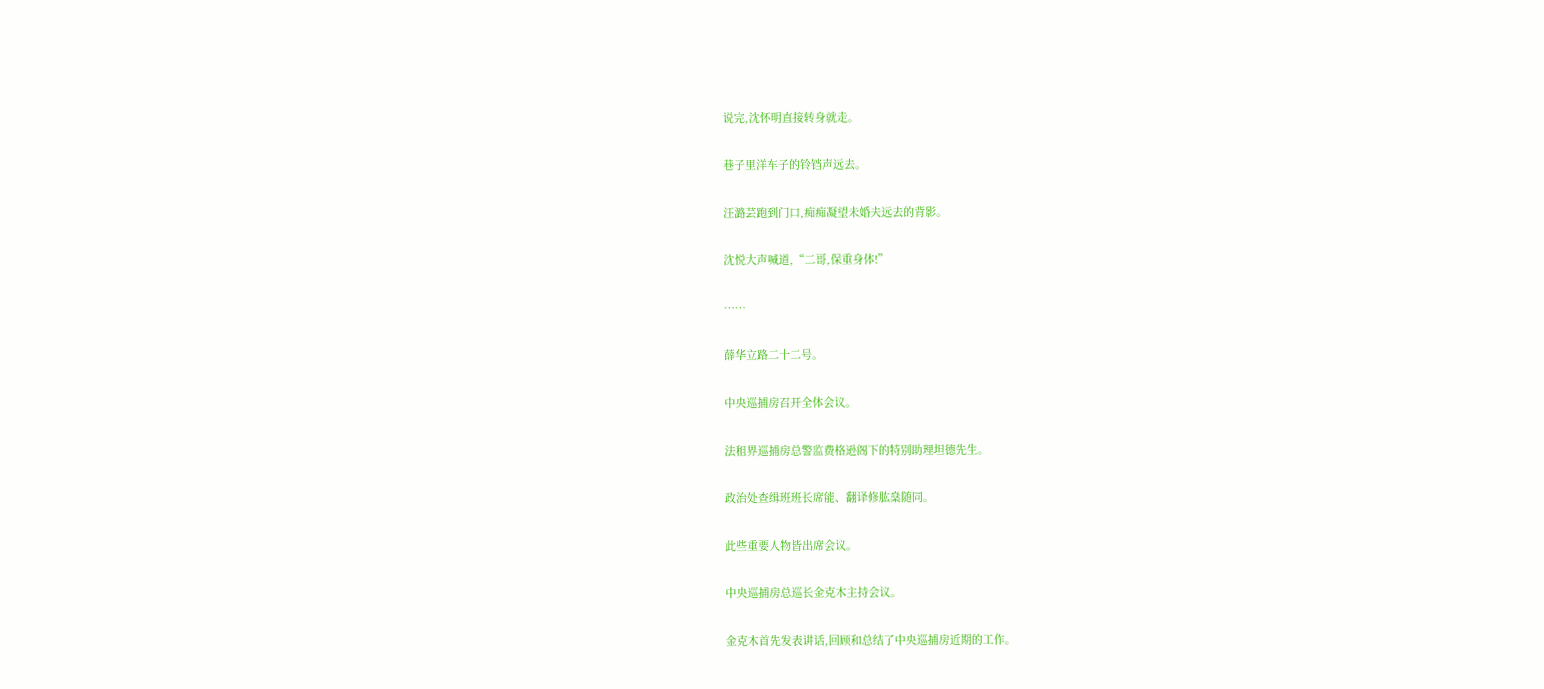说完,沈怀明直接转身就走。

巷子里洋车子的铃铛声远去。

汪潞芸跑到门口,痴痴凝望未婚夫远去的背影。

沈悦大声喊道,“二哥,保重身体!”

……

薛华立路二十二号。

中央巡捕房召开全体会议。

法租界巡捕房总警监费格逊阁下的特别助理坦德先生。

政治处查缉班班长席能、翻译修肱燊随同。

此些重要人物皆出席会议。

中央巡捕房总巡长金克木主持会议。

金克木首先发表讲话,回顾和总结了中央巡捕房近期的工作。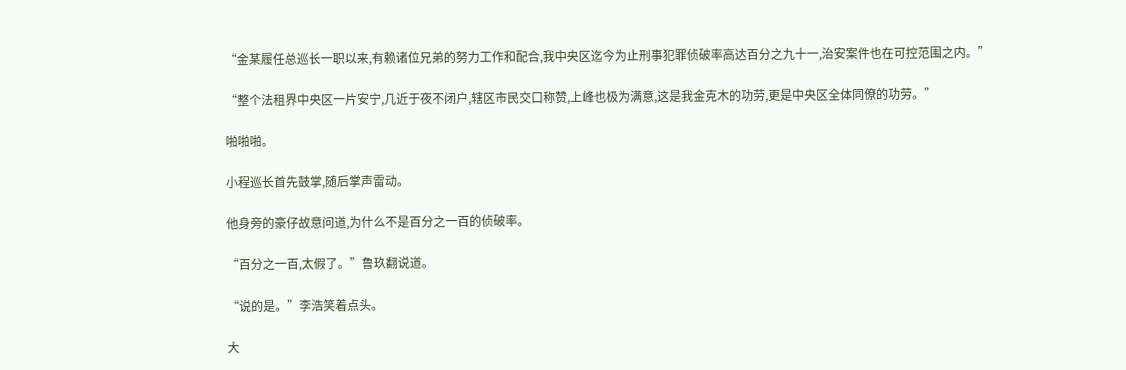“金某履任总巡长一职以来,有赖诸位兄弟的努力工作和配合,我中央区迄今为止刑事犯罪侦破率高达百分之九十一,治安案件也在可控范围之内。”

“整个法租界中央区一片安宁,几近于夜不闭户,辖区市民交口称赞,上峰也极为满意,这是我金克木的功劳,更是中央区全体同僚的功劳。”

啪啪啪。

小程巡长首先鼓掌,随后掌声雷动。

他身旁的豪仔故意问道,为什么不是百分之一百的侦破率。

“百分之一百,太假了。”鲁玖翻说道。

“说的是。”李浩笑着点头。

大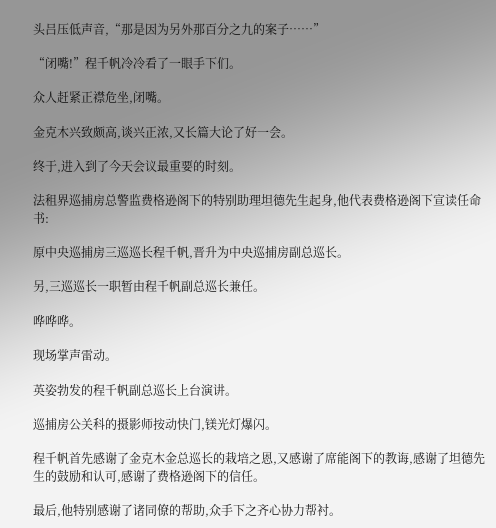头吕压低声音,“那是因为另外那百分之九的案子……”

“闭嘴!”程千帆冷冷看了一眼手下们。

众人赶紧正襟危坐,闭嘴。

金克木兴致颇高,谈兴正浓,又长篇大论了好一会。

终于,进入到了今天会议最重要的时刻。

法租界巡捕房总警监费格逊阁下的特别助理坦德先生起身,他代表费格逊阁下宣读任命书:

原中央巡捕房三巡巡长程千帆,晋升为中央巡捕房副总巡长。

另,三巡巡长一职暂由程千帆副总巡长兼任。

哗哗哗。

现场掌声雷动。

英姿勃发的程千帆副总巡长上台演讲。

巡捕房公关科的摄影师按动快门,镁光灯爆闪。

程千帆首先感谢了金克木金总巡长的栽培之恩,又感谢了席能阁下的教诲,感谢了坦德先生的鼓励和认可,感谢了费格逊阁下的信任。

最后,他特别感谢了诸同僚的帮助,众手下之齐心协力帮衬。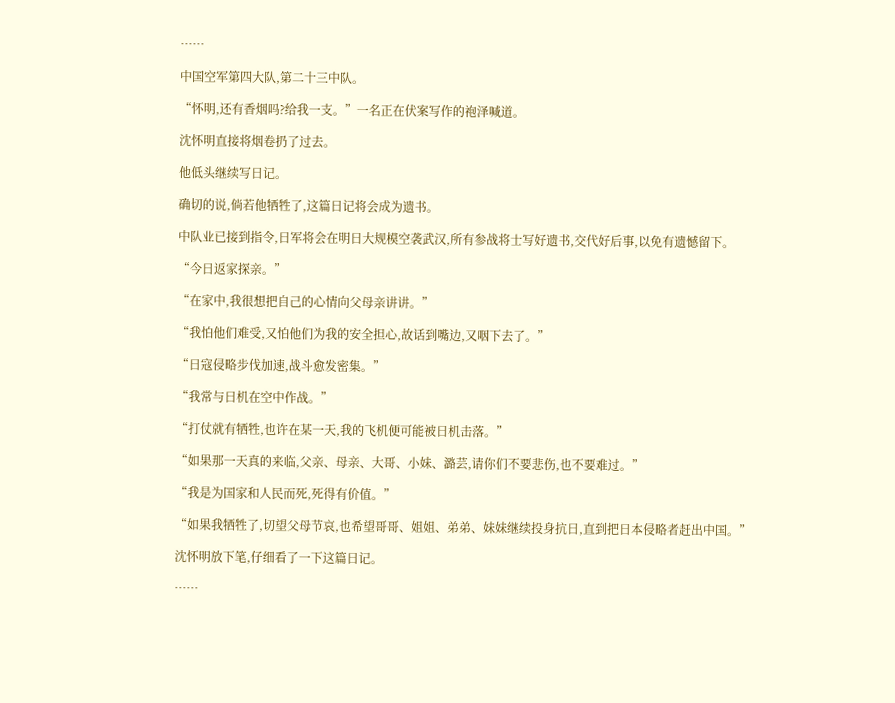……

中国空军第四大队,第二十三中队。

“怀明,还有香烟吗?给我一支。”一名正在伏案写作的袍泽喊道。

沈怀明直接将烟卷扔了过去。

他低头继续写日记。

确切的说,倘若他牺牲了,这篇日记将会成为遗书。

中队业已接到指令,日军将会在明日大规模空袭武汉,所有参战将士写好遗书,交代好后事,以免有遗憾留下。

“今日返家探亲。”

“在家中,我很想把自己的心情向父母亲讲讲。”

“我怕他们难受,又怕他们为我的安全担心,故话到嘴边,又咽下去了。”

“日寇侵略步伐加速,战斗愈发密集。”

“我常与日机在空中作战。”

“打仗就有牺牲,也许在某一天,我的飞机便可能被日机击落。”

“如果那一天真的来临,父亲、母亲、大哥、小妹、潞芸,请你们不要悲伤,也不要难过。”

“我是为国家和人民而死,死得有价值。”

“如果我牺牲了,切望父母节哀,也希望哥哥、姐姐、弟弟、妹妹继续投身抗日,直到把日本侵略者赶出中国。”

沈怀明放下笔,仔细看了一下这篇日记。

……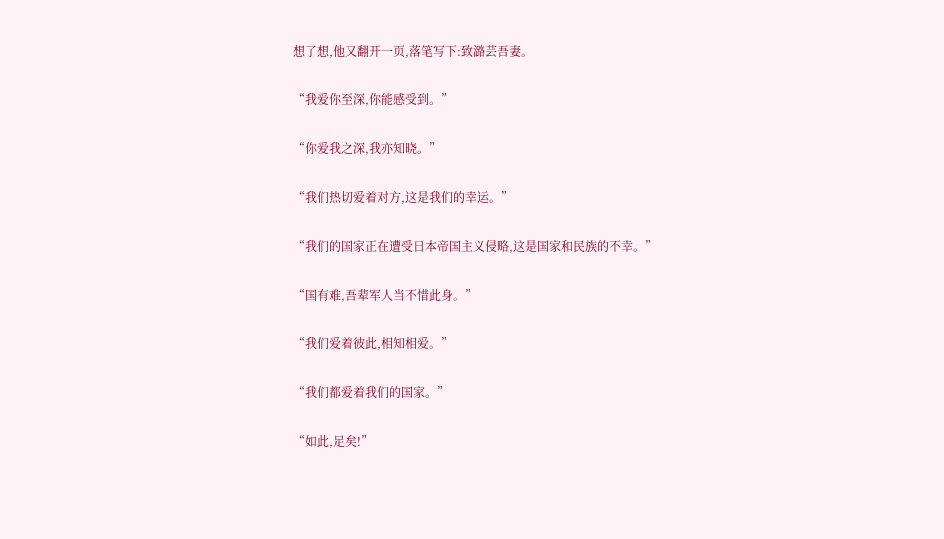想了想,他又翻开一页,落笔写下:致潞芸吾妻。

“我爱你至深,你能感受到。”

“你爱我之深,我亦知晓。”

“我们热切爱着对方,这是我们的幸运。”

“我们的国家正在遭受日本帝国主义侵略,这是国家和民族的不幸。”

“国有难,吾辈军人当不惜此身。”

“我们爱着彼此,相知相爱。”

“我们都爱着我们的国家。”

“如此,足矣!”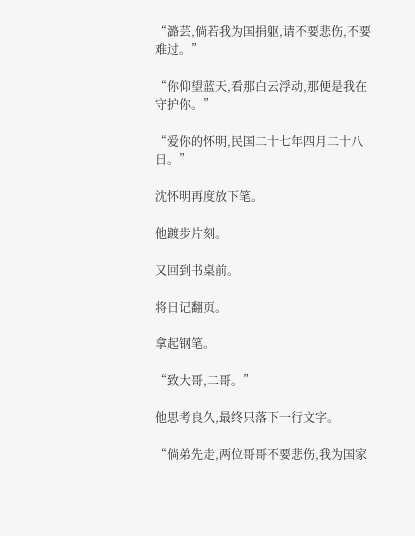“潞芸,倘若我为国捐躯,请不要悲伤,不要难过。”

“你仰望蓝天,看那白云浮动,那便是我在守护你。”

“爱你的怀明,民国二十七年四月二十八日。”

沈怀明再度放下笔。

他踱步片刻。

又回到书桌前。

将日记翻页。

拿起钢笔。

“致大哥,二哥。”

他思考良久,最终只落下一行文字。

“倘弟先走,两位哥哥不要悲伤,我为国家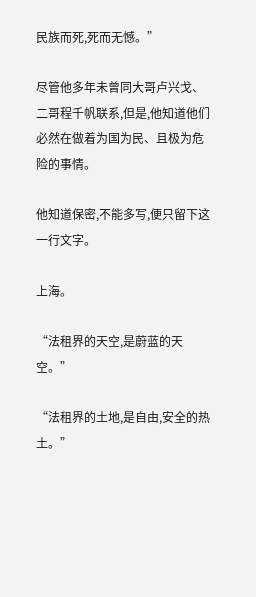民族而死,死而无憾。”

尽管他多年未曾同大哥卢兴戈、二哥程千帆联系,但是,他知道他们必然在做着为国为民、且极为危险的事情。

他知道保密,不能多写,便只留下这一行文字。

上海。

“法租界的天空,是蔚蓝的天空。”

“法租界的土地,是自由,安全的热土。”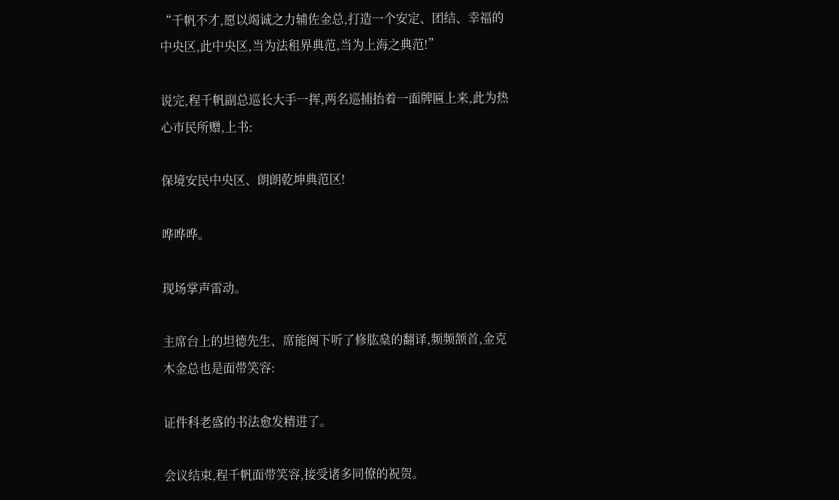“千帆不才,愿以竭诚之力辅佐金总,打造一个安定、团结、幸福的中央区,此中央区,当为法租界典范,当为上海之典范!”

说完,程千帆副总巡长大手一挥,两名巡捕抬着一面牌匾上来,此为热心市民所赠,上书:

保境安民中央区、朗朗乾坤典范区!

哗哗哗。

现场掌声雷动。

主席台上的坦德先生、席能阁下听了修肱燊的翻译,频频颔首,金克木金总也是面带笑容:

证件科老盛的书法愈发精进了。

会议结束,程千帆面带笑容,接受诸多同僚的祝贺。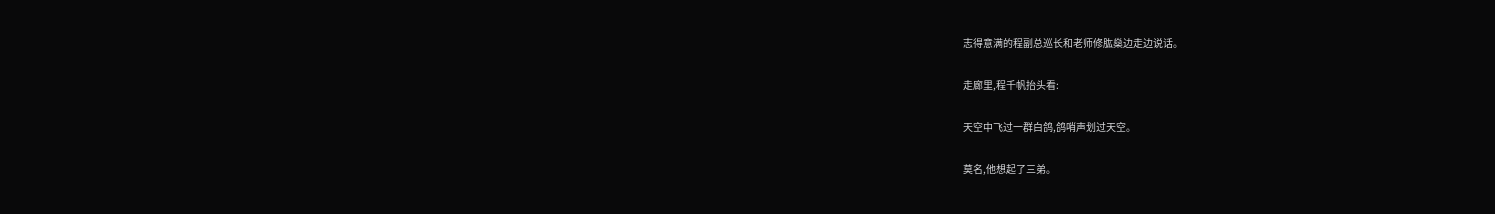志得意满的程副总巡长和老师修肱燊边走边说话。

走廊里,程千帆抬头看:

天空中飞过一群白鸽,鸽哨声划过天空。

莫名,他想起了三弟。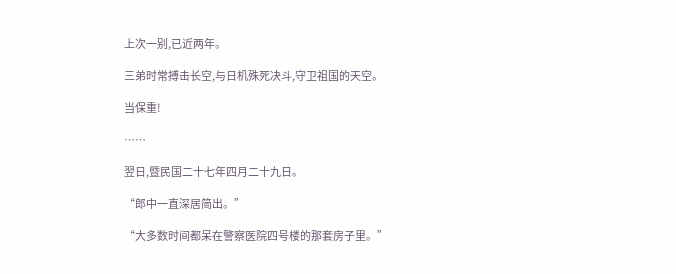上次一别,已近两年。

三弟时常搏击长空,与日机殊死决斗,守卫祖国的天空。

当保重!

……

翌日,暨民国二十七年四月二十九日。

“郎中一直深居简出。”

“大多数时间都呆在警察医院四号楼的那套房子里。”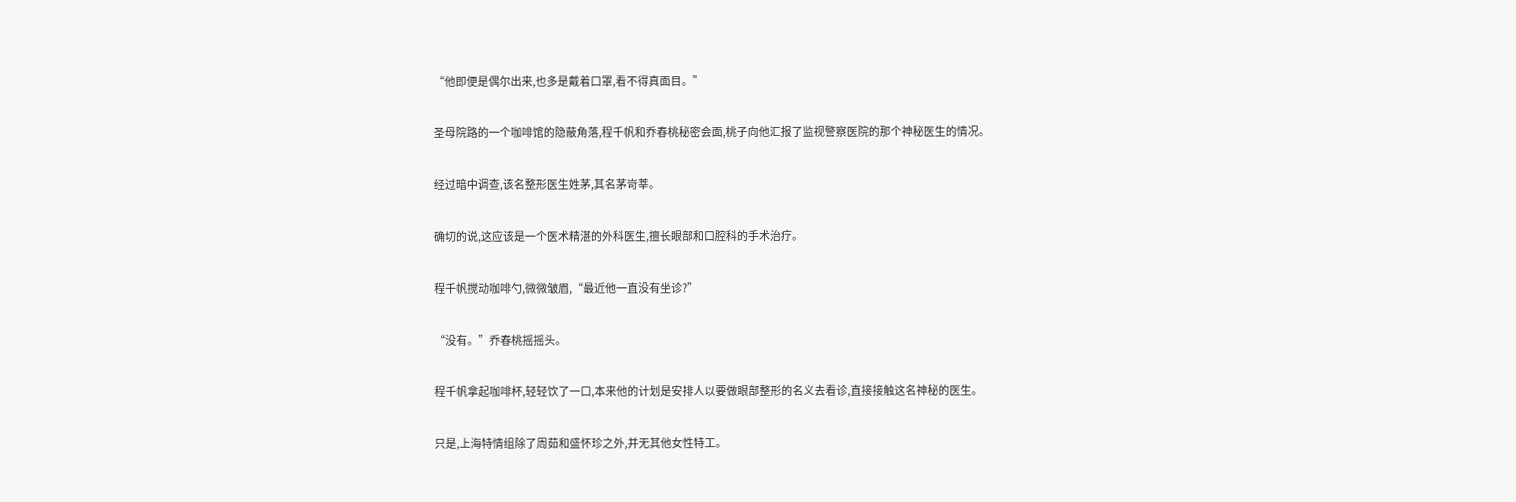“他即便是偶尔出来,也多是戴着口罩,看不得真面目。”

圣母院路的一个咖啡馆的隐蔽角落,程千帆和乔春桃秘密会面,桃子向他汇报了监视警察医院的那个神秘医生的情况。

经过暗中调查,该名整形医生姓茅,其名茅岢莘。

确切的说,这应该是一个医术精湛的外科医生,擅长眼部和口腔科的手术治疗。

程千帆搅动咖啡勺,微微皱眉,“最近他一直没有坐诊?”

“没有。”乔春桃摇摇头。

程千帆拿起咖啡杯,轻轻饮了一口,本来他的计划是安排人以要做眼部整形的名义去看诊,直接接触这名神秘的医生。

只是,上海特情组除了周茹和盛怀珍之外,并无其他女性特工。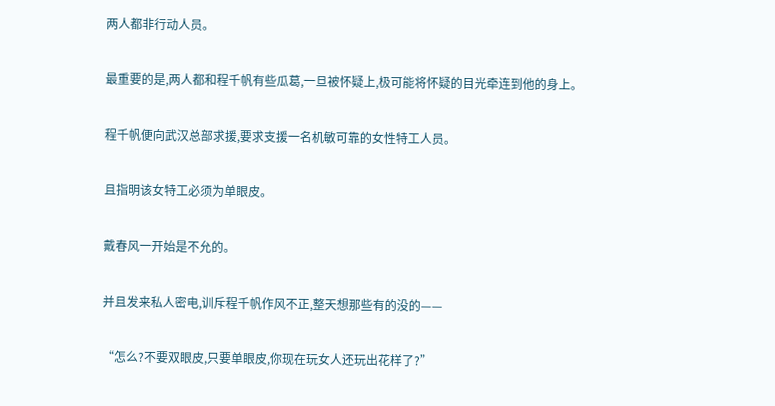两人都非行动人员。

最重要的是,两人都和程千帆有些瓜葛,一旦被怀疑上,极可能将怀疑的目光牵连到他的身上。

程千帆便向武汉总部求援,要求支援一名机敏可靠的女性特工人员。

且指明该女特工必须为单眼皮。

戴春风一开始是不允的。

并且发来私人密电,训斥程千帆作风不正,整天想那些有的没的——

“怎么?不要双眼皮,只要单眼皮,你现在玩女人还玩出花样了?”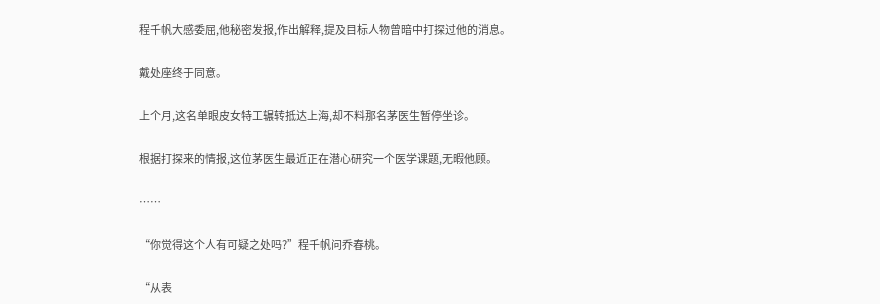程千帆大感委屈,他秘密发报,作出解释,提及目标人物曾暗中打探过他的消息。

戴处座终于同意。

上个月,这名单眼皮女特工辗转抵达上海,却不料那名茅医生暂停坐诊。

根据打探来的情报,这位茅医生最近正在潜心研究一个医学课题,无暇他顾。

……

“你觉得这个人有可疑之处吗?”程千帆问乔春桃。

“从表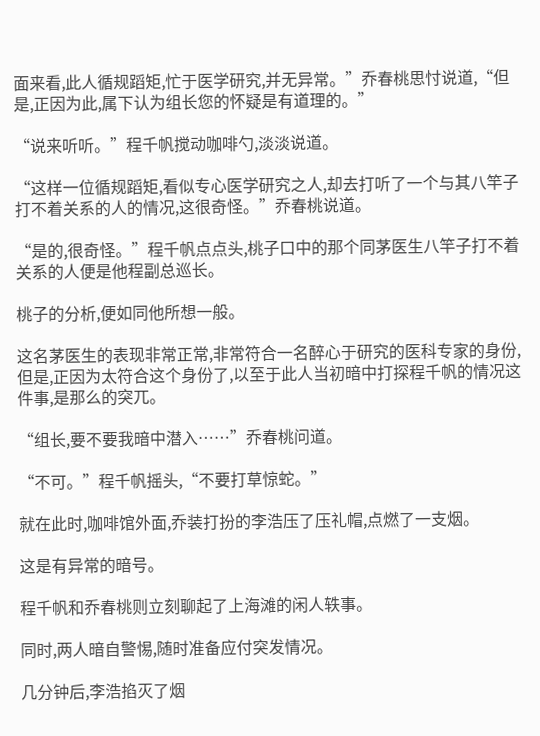面来看,此人循规蹈矩,忙于医学研究,并无异常。”乔春桃思忖说道,“但是,正因为此,属下认为组长您的怀疑是有道理的。”

“说来听听。”程千帆搅动咖啡勺,淡淡说道。

“这样一位循规蹈矩,看似专心医学研究之人,却去打听了一个与其八竿子打不着关系的人的情况,这很奇怪。”乔春桃说道。

“是的,很奇怪。”程千帆点点头,桃子口中的那个同茅医生八竿子打不着关系的人便是他程副总巡长。

桃子的分析,便如同他所想一般。

这名茅医生的表现非常正常,非常符合一名醉心于研究的医科专家的身份,但是,正因为太符合这个身份了,以至于此人当初暗中打探程千帆的情况这件事,是那么的突兀。

“组长,要不要我暗中潜入……”乔春桃问道。

“不可。”程千帆摇头,“不要打草惊蛇。”

就在此时,咖啡馆外面,乔装打扮的李浩压了压礼帽,点燃了一支烟。

这是有异常的暗号。

程千帆和乔春桃则立刻聊起了上海滩的闲人轶事。

同时,两人暗自警惕,随时准备应付突发情况。

几分钟后,李浩掐灭了烟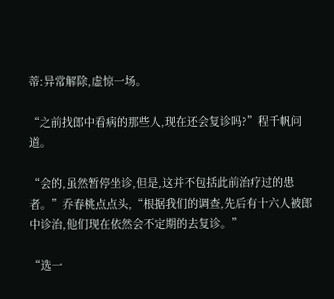蒂:异常解除,虚惊一场。

“之前找郎中看病的那些人,现在还会复诊吗?”程千帆问道。

“会的,虽然暂停坐诊,但是,这并不包括此前治疗过的患者。”乔春桃点点头,“根据我们的调查,先后有十六人被郎中诊治,他们现在依然会不定期的去复诊。”

“选一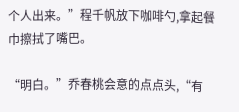个人出来。”程千帆放下咖啡勺,拿起餐巾擦拭了嘴巴。

“明白。”乔春桃会意的点点头,“有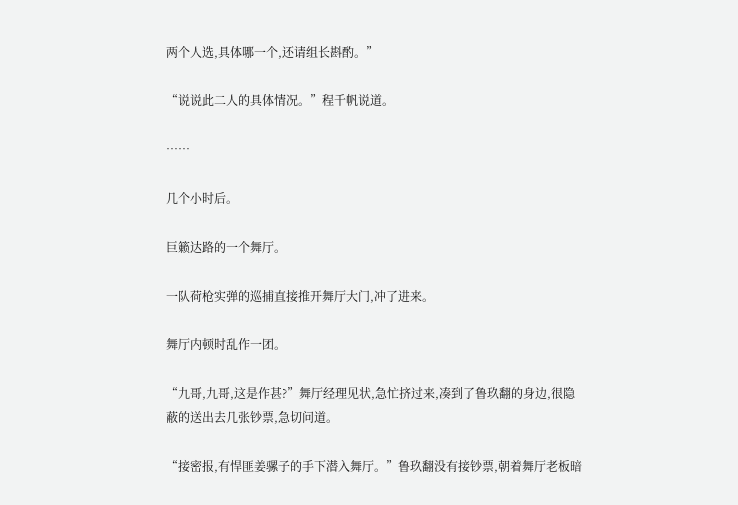两个人选,具体哪一个,还请组长斟酌。”

“说说此二人的具体情况。”程千帆说道。

……

几个小时后。

巨籁达路的一个舞厅。

一队荷枪实弹的巡捕直接推开舞厅大门,冲了进来。

舞厅内顿时乱作一团。

“九哥,九哥,这是作甚?”舞厅经理见状,急忙挤过来,凑到了鲁玖翻的身边,很隐蔽的送出去几张钞票,急切问道。

“接密报,有悍匪姜骡子的手下潜入舞厅。”鲁玖翻没有接钞票,朝着舞厅老板暗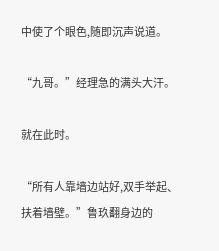中使了个眼色,随即沉声说道。

“九哥。”经理急的满头大汗。

就在此时。

“所有人靠墙边站好,双手举起、扶着墙壁。”鲁玖翻身边的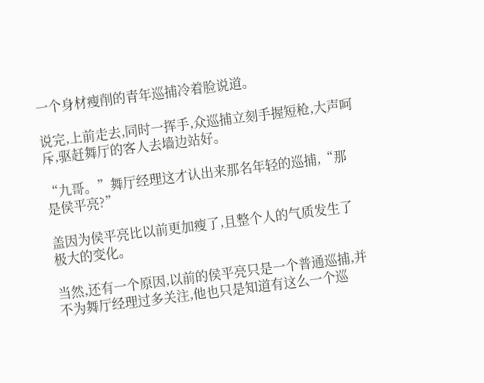一个身材瘦削的青年巡捕冷着脸说道。

说完,上前走去,同时一挥手,众巡捕立刻手握短枪,大声呵斥,驱赶舞厅的客人去墙边站好。

“九哥。”舞厅经理这才认出来那名年轻的巡捕,“那是侯平亮?”

盖因为侯平亮比以前更加瘦了,且整个人的气质发生了极大的变化。

当然,还有一个原因,以前的侯平亮只是一个普通巡捕,并不为舞厅经理过多关注,他也只是知道有这么一个巡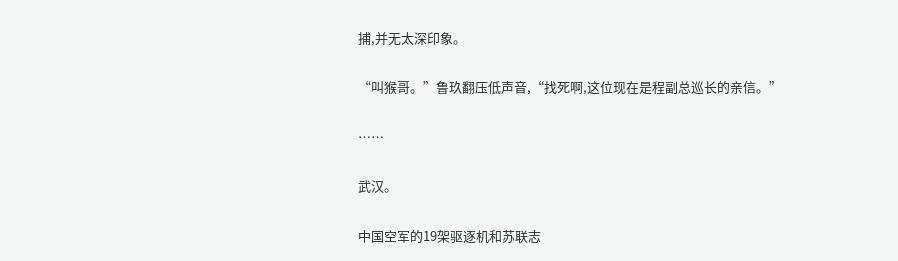捕,并无太深印象。

“叫猴哥。”鲁玖翻压低声音,“找死啊,这位现在是程副总巡长的亲信。”

……

武汉。

中国空军的19架驱逐机和苏联志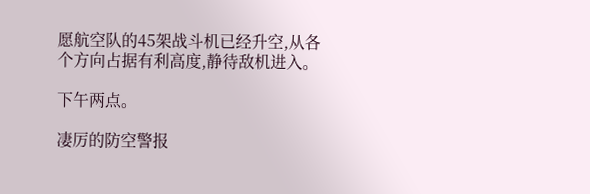愿航空队的45架战斗机已经升空,从各个方向占据有利高度,静待敌机进入。

下午两点。

凄厉的防空警报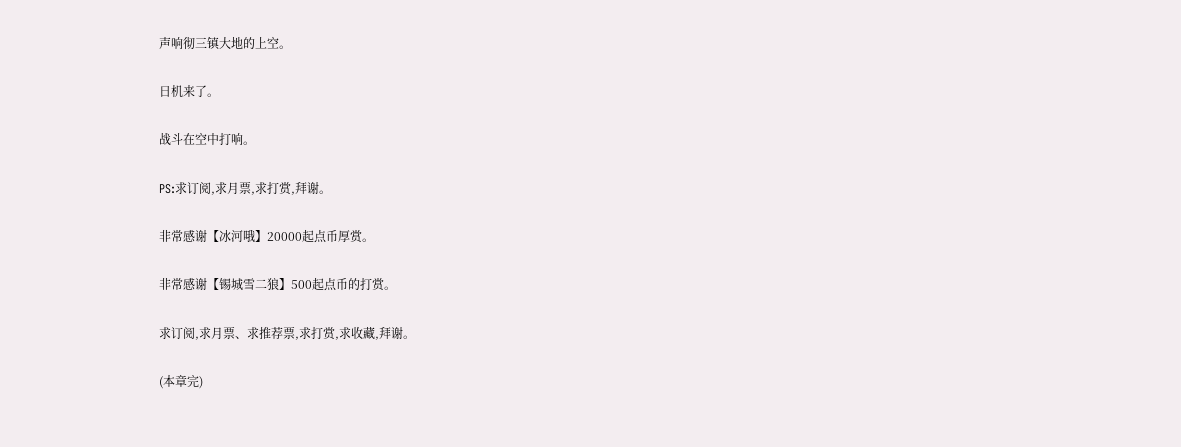声响彻三镇大地的上空。

日机来了。

战斗在空中打响。

PS:求订阅,求月票,求打赏,拜谢。

非常感谢【冰河哦】20000起点币厚赏。

非常感谢【锡城雪二狼】500起点币的打赏。

求订阅,求月票、求推荐票,求打赏,求收藏,拜谢。

(本章完)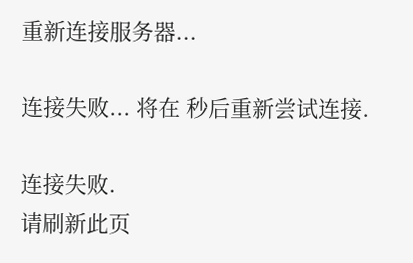重新连接服务器...

连接失败... 将在 秒后重新尝试连接.

连接失败.
请刷新此页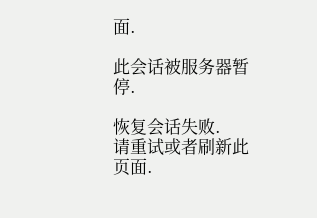面.

此会话被服务器暂停.

恢复会话失败.
请重试或者刷新此页面.